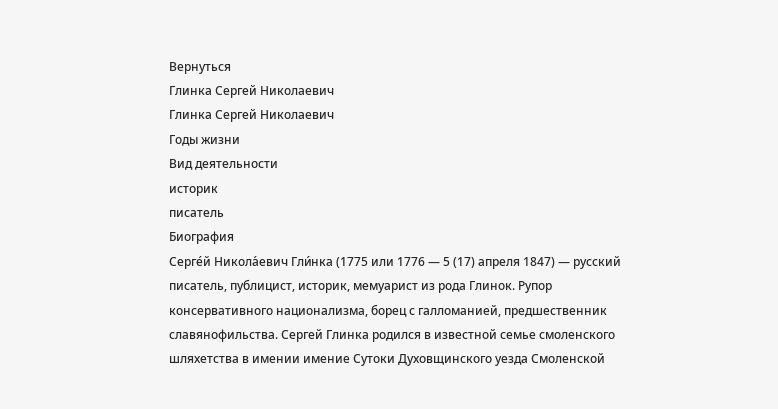Вернуться
Глинка Сергей Николаевич
Глинка Сергей Николаевич
Годы жизни
Вид деятельности
историк
писатель
Биография
Серге́й Никола́евич Гли́нка (1775 или 1776 — 5 (17) апреля 1847) — русский писатель, публицист, историк, мемуарист из рода Глинок. Рупор консервативного национализма, борец с галломанией, предшественник славянофильства. Сергей Глинка родился в известной семье смоленского шляхетства в имении имение Сутоки Духовщинского уезда Смоленской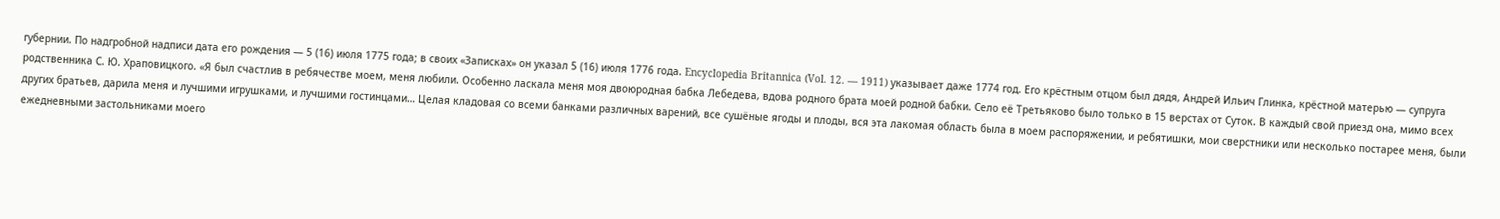губернии. По надгробной надписи дата его рождения — 5 (16) июля 1775 года; в своих «Записках» он указал 5 (16) июля 1776 года. Encyclopedia Britannica (Vol. 12. — 1911) указывает даже 1774 год. Его крёстным отцом был дядя, Андрей Ильич Глинка, крёстной матерью — супруга родственника С. Ю. Храповицкого. «Я был счастлив в ребячестве моем, меня любили. Особенно ласкала меня моя двоюродная бабка Лебедева, вдова родного брата моей родной бабки. Село её Третьяково было только в 15 верстах от Суток. В каждый свой приезд она, мимо всех других братьев, дарила меня и лучшими игрушками, и лучшими гостинцами… Целая кладовая со всеми банками различных варений, все сушёные ягоды и плоды, вся эта лакомая область была в моем распоряжении, и ребятишки, мои сверстники или несколько постарее меня, были ежедневными застольниками моего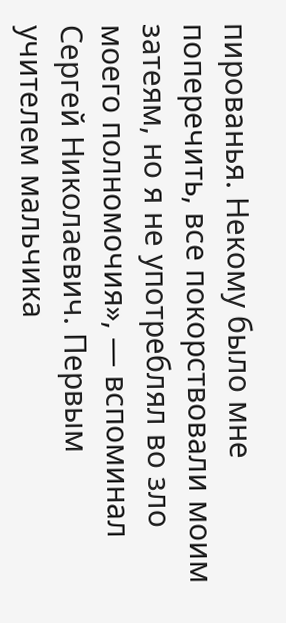пированья. Некому было мне поперечить, все покорствовали моим затеям, но я не употреблял во зло моего полномочия», — вспоминал Сергей Николаевич. Первым учителем мальчика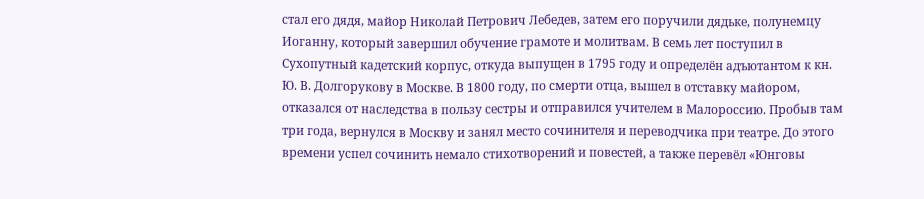стал его дядя, майор Николай Петрович Лебедев, затем его поручили дядьке, полунемцу Иоганну, который завершил обучение грамоте и молитвам. В семь лет поступил в Сухопутный кадетский корпус, откуда выпущен в 1795 году и определён адъютантом к кн. Ю. В. Долгорукову в Москве. В 1800 году, по смерти отца, вышел в отставку майором, отказался от наследства в пользу сестры и отправился учителем в Малороссию. Пробыв там три года, вернулся в Москву и занял место сочинителя и переводчика при театре. До этого времени успел сочинить немало стихотворений и повестей, а также перевёл «Юнговы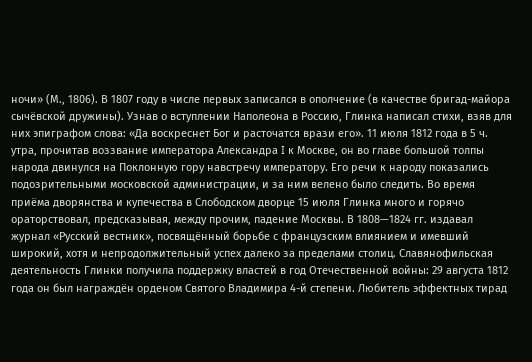ночи» (М., 1806). В 1807 году в числе первых записался в ополчение (в качестве бригад-майора сычёвской дружины). Узнав о вступлении Наполеона в Россию, Глинка написал стихи, взяв для них эпиграфом слова: «Да воскреснет Бог и расточатся врази его». 11 июля 1812 года в 5 ч. утра, прочитав воззвание императора Александра I к Москве, он во главе большой толпы народа двинулся на Поклонную гору навстречу императору. Его речи к народу показались подозрительными московской администрации, и за ним велено было следить. Во время приёма дворянства и купечества в Слободском дворце 15 июля Глинка много и горячо ораторствовал, предсказывая, между прочим, падение Москвы. В 1808—1824 гг. издавал журнал «Русский вестник», посвящённый борьбе с французским влиянием и имевший широкий, хотя и непродолжительный успех далеко за пределами столиц. Славянофильская деятельность Глинки получила поддержку властей в год Отечественной войны: 29 августа 1812 года он был награждён орденом Святого Владимира 4-й степени. Любитель эффектных тирад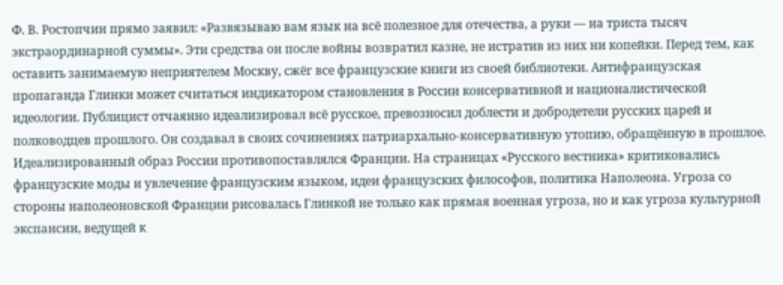Ф. В. Ростопчин прямо заявил: «Развязываю вам язык на всё полезное для отечества, а руки — на триста тысяч экстраординарной суммы». Эти средства он после войны возвратил казне, не истратив из них ни копейки. Перед тем, как оставить занимаемую неприятелем Москву, сжёг все французские книги из своей библиотеки. Антифранцузская пропаганда Глинки может считаться индикатором становления в России консервативной и националистической идеологии. Публицист отчаянно идеализировал всё русское, превозносил доблести и добродетели русских царей и полководцев прошлого. Он создавал в своих сочинениях патриархально-консервативную утопию, обращённую в прошлое. Идеализированный образ России противопоставлялся Франции. На страницах «Русского вестника» критиковались французские моды и увлечение французским языком, идеи французских философов, политика Наполеона. Угроза со стороны наполеоновской Франции рисовалась Глинкой не только как прямая военная угроза, но и как угроза культурной экспансии, ведущей к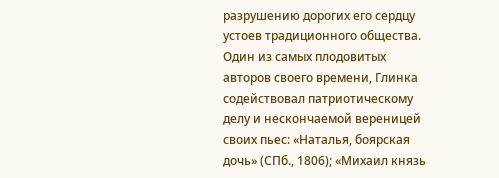разрушению дорогих его сердцу устоев традиционного общества. Один из самых плодовитых авторов своего времени, Глинка содействовал патриотическому делу и нескончаемой вереницей своих пьес: «Наталья, боярская дочь» (СПб., 1806); «Михаил князь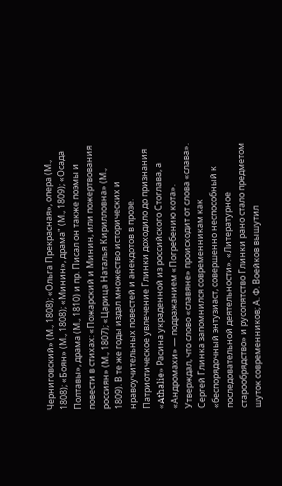Черниговский» (М., 1808); «Ольга Прекрасная», опера (М., 1808); «Боян» (М., 1808); «Минин», драма" (М., 1809); «Осада Полтавы», драма (М., 1810) и пр. Писал он также поэмы и повести в стихах: «Пожарский и Минин, или пожертвования россиян» (М., 1807); «Царица Наталья Кирилловна» (М., 1809). В те же годы издал множество исторических и нравоучительных повестей и анекдотов в прозе. Патриотическое увлечение Глинки доходило до признания «Athalie» Расина украденной из российского Стоглава, а «Андромахи» — подражанием «Погребению кота». Утверждал, что слово «славяне» происходит от слова «слава». Сергей Глинка запомнился современникам как «беспорядочный энтузиаст, совершенно неспособный к последовательной деятельности». «Литературное старообрядство» и русопятство Глинки рано стало предметом шуток современников; А. Ф. Воейков вышутил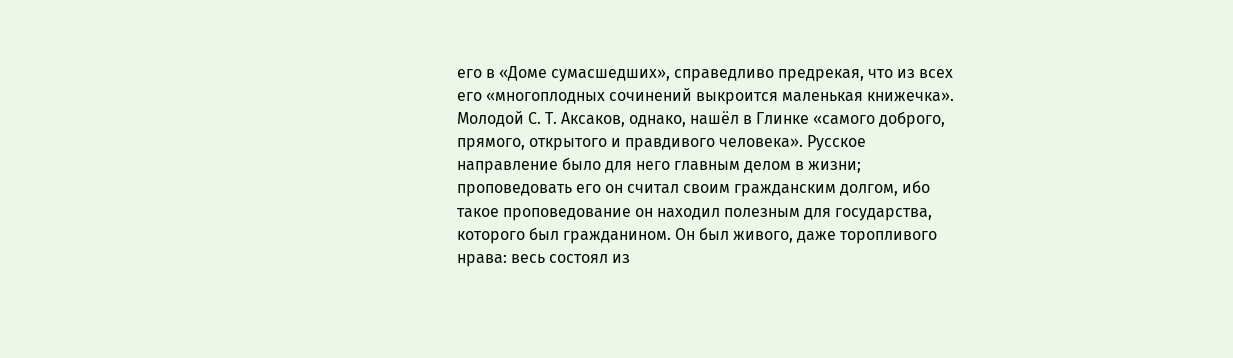его в «Доме сумасшедших», справедливо предрекая, что из всех его «многоплодных сочинений выкроится маленькая книжечка». Молодой С. Т. Аксаков, однако, нашёл в Глинке «самого доброго, прямого, открытого и правдивого человека». Русское направление было для него главным делом в жизни; проповедовать его он считал своим гражданским долгом, ибо такое проповедование он находил полезным для государства, которого был гражданином. Он был живого, даже торопливого нрава: весь состоял из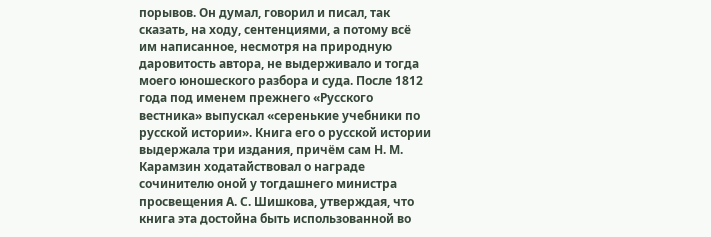порывов. Он думал, говорил и писал, так сказать, на ходу, сентенциями, а потому всё им написанное, несмотря на природную даровитость автора, не выдерживало и тогда моего юношеского разбора и суда. После 1812 года под именем прежнего «Русского вестника» выпускал «серенькие учебники по русской истории». Книга его о русской истории выдержала три издания, причём сам Н. М. Карамзин ходатайствовал о награде сочинителю оной у тогдашнего министра просвещения А. С. Шишкова, утверждая, что книга эта достойна быть использованной во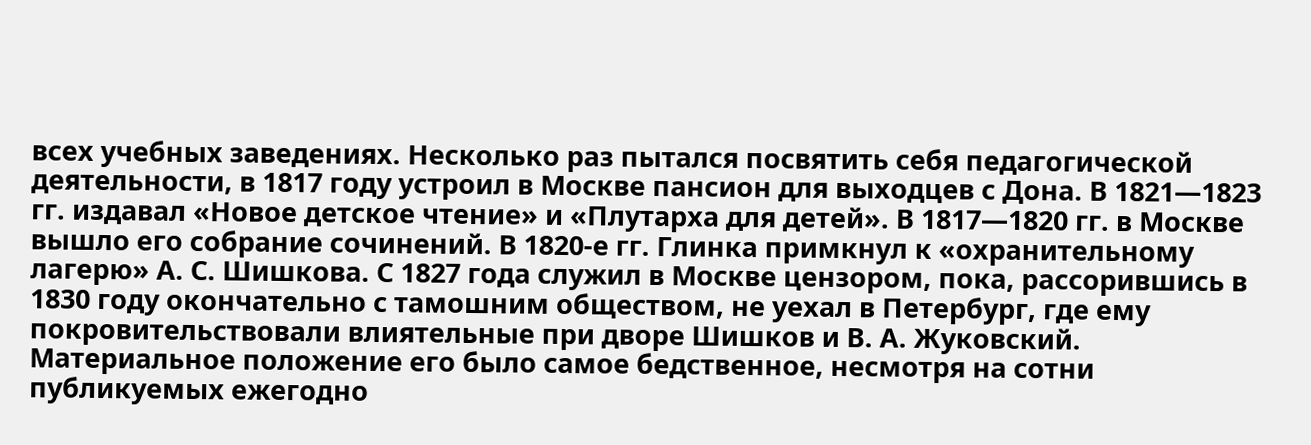всех учебных заведениях. Несколько раз пытался посвятить себя педагогической деятельности, в 1817 году устроил в Москве пансион для выходцев с Дона. В 1821—1823 гг. издавал «Новое детское чтение» и «Плутарха для детей». В 1817—1820 гг. в Москве вышло его собрание сочинений. В 1820-е гг. Глинка примкнул к «охранительному лагерю» А. С. Шишкова. С 1827 года служил в Москве цензором, пока, рассорившись в 1830 году окончательно с тамошним обществом, не уехал в Петербург, где ему покровительствовали влиятельные при дворе Шишков и В. А. Жуковский. Материальное положение его было самое бедственное, несмотря на сотни публикуемых ежегодно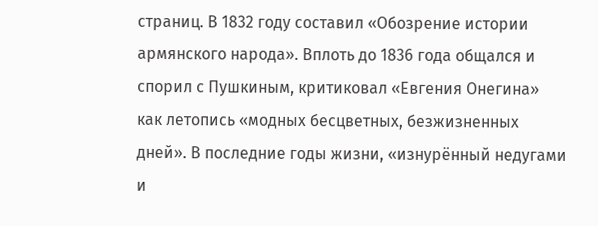страниц. В 1832 году составил «Обозрение истории армянского народа». Вплоть до 1836 года общался и спорил с Пушкиным, критиковал «Евгения Онегина» как летопись «модных бесцветных, безжизненных дней». В последние годы жизни, «изнурённый недугами и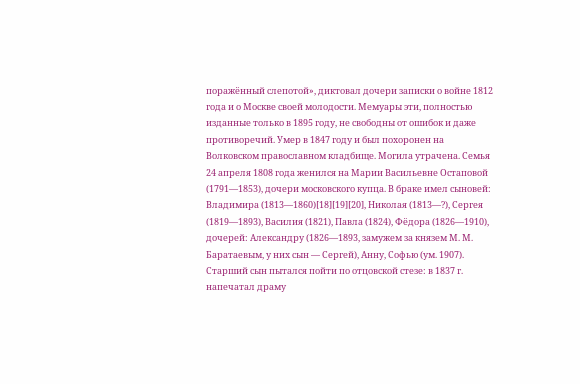поражённый слепотой», диктовал дочери записки о войне 1812 года и о Москве своей молодости. Мемуары эти, полностью изданные только в 1895 году, не свободны от ошибок и даже противоречий. Умер в 1847 году и был похоронен на Волковском православном кладбище. Могила утрачена. Семья 24 апреля 1808 года женился на Марии Васильевне Остаповой (1791—1853), дочери московского купца. В браке имел сыновей: Владимира (1813—1860)[18][19][20], Николая (1813—?), Сергея (1819—1893), Василия (1821), Павла (1824), Фёдора (1826—1910), дочерей: Александру (1826—1893, замужем за князем М. М. Баратаевым, у них сын — Сергей), Анну, Софью (ум. 1907). Старший сын пытался пойти по отцовской стезе: в 1837 г. напечатал драму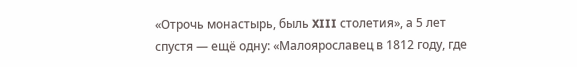«Отрочь монастырь, быль XIII столетия», а 5 лет спустя — ещё одну: «Малоярославец в 1812 году, где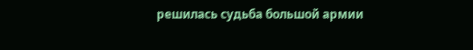решилась судьба большой армии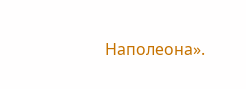Наполеона».